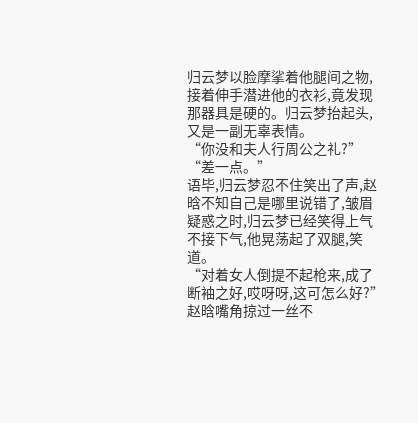归云梦以脸摩挲着他腿间之物,接着伸手潜进他的衣衫,竟发现那器具是硬的。归云梦抬起头,又是一副无辜表情。
“你没和夫人行周公之礼?”
“差一点。”
语毕,归云梦忍不住笑出了声,赵晗不知自己是哪里说错了,皱眉疑惑之时,归云梦已经笑得上气不接下气,他晃荡起了双腿,笑道。
“对着女人倒提不起枪来,成了断袖之好,哎呀呀,这可怎么好?”
赵晗嘴角掠过一丝不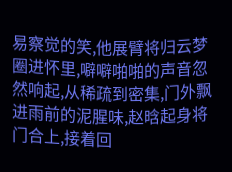易察觉的笑,他展臂将归云梦圈进怀里,噼噼啪啪的声音忽然响起,从稀疏到密集,门外飘进雨前的泥腥味,赵晗起身将门合上,接着回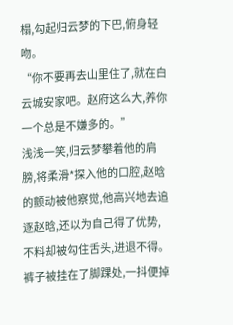榻,勾起归云梦的下巴,俯身轻吻。
“你不要再去山里住了,就在白云城安家吧。赵府这么大,养你一个总是不嫌多的。”
浅浅一笑,归云梦攀着他的肩膀,将柔滑*探入他的口腔,赵晗的颤动被他察觉,他高兴地去追逐赵晗,还以为自己得了优势,不料却被勾住舌头,进退不得。
裤子被挂在了脚踝处,一抖便掉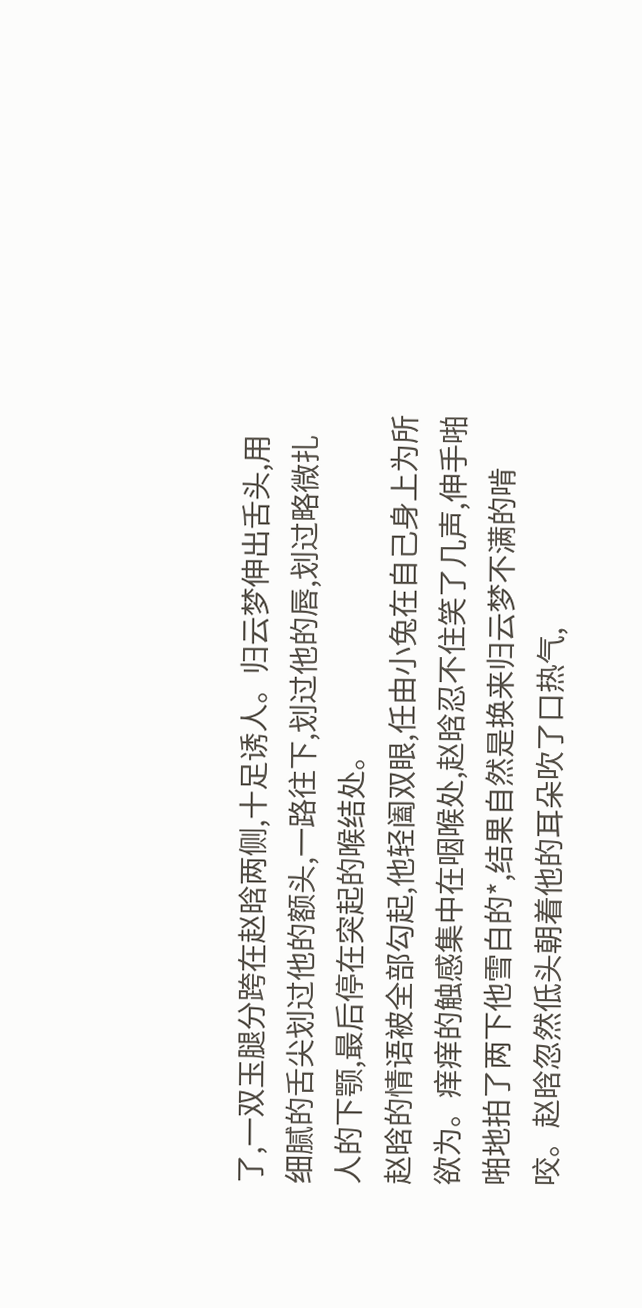了,一双玉腿分跨在赵晗两侧,十足诱人。归云梦伸出舌头,用细腻的舌尖划过他的额头,一路往下,划过他的唇,划过略微扎人的下颚,最后停在突起的喉结处。
赵晗的情语被全部勾起,他轻阖双眼,任由小兔在自己身上为所欲为。痒痒的触感集中在咽喉处,赵晗忍不住笑了几声,伸手啪啪地拍了两下他雪白的*,结果自然是换来归云梦不满的啃咬。赵晗忽然低头朝着他的耳朵吹了口热气,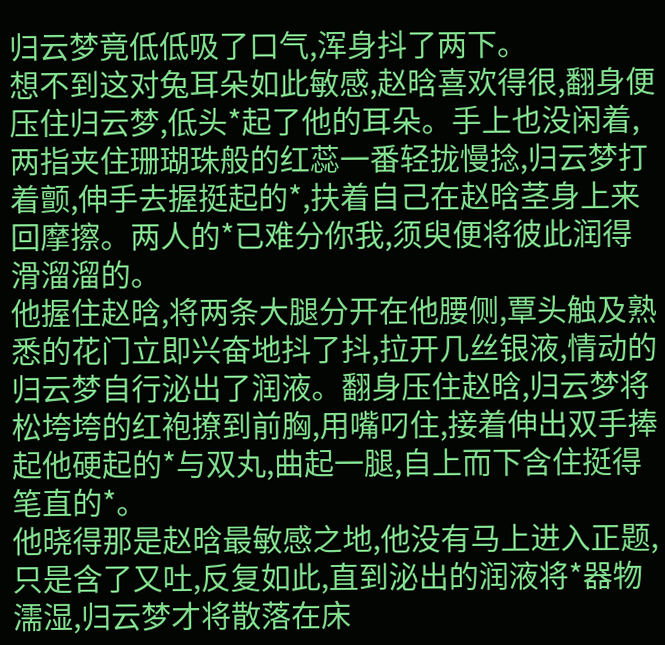归云梦竟低低吸了口气,浑身抖了两下。
想不到这对兔耳朵如此敏感,赵晗喜欢得很,翻身便压住归云梦,低头*起了他的耳朵。手上也没闲着,两指夹住珊瑚珠般的红蕊一番轻拢慢捻,归云梦打着颤,伸手去握挺起的*,扶着自己在赵晗茎身上来回摩擦。两人的*已难分你我,须臾便将彼此润得滑溜溜的。
他握住赵晗,将两条大腿分开在他腰侧,覃头触及熟悉的花门立即兴奋地抖了抖,拉开几丝银液,情动的归云梦自行泌出了润液。翻身压住赵晗,归云梦将松垮垮的红袍撩到前胸,用嘴叼住,接着伸出双手捧起他硬起的*与双丸,曲起一腿,自上而下含住挺得笔直的*。
他晓得那是赵晗最敏感之地,他没有马上进入正题,只是含了又吐,反复如此,直到泌出的润液将*器物濡湿,归云梦才将散落在床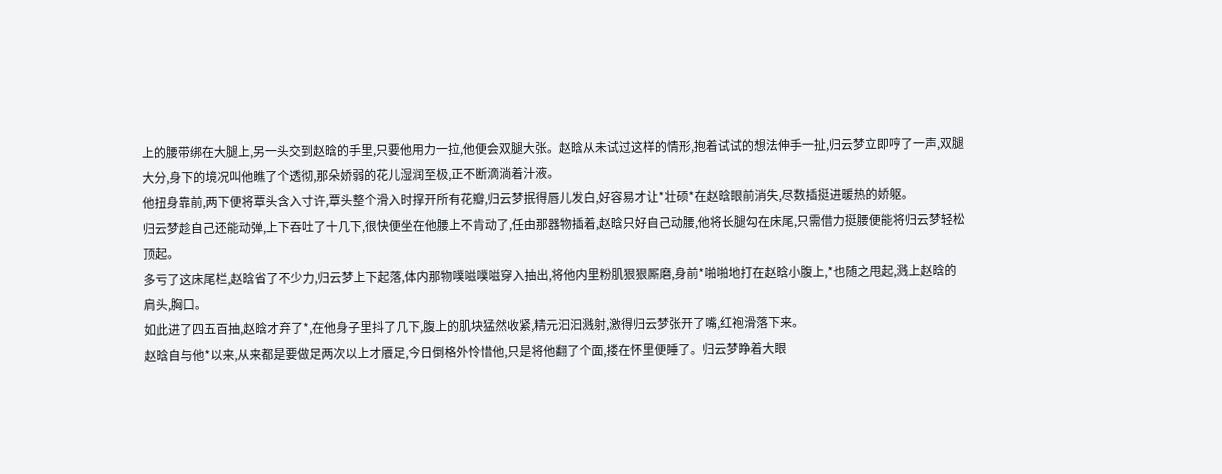上的腰带绑在大腿上,另一头交到赵晗的手里,只要他用力一拉,他便会双腿大张。赵晗从未试过这样的情形,抱着试试的想法伸手一扯,归云梦立即哼了一声,双腿大分,身下的境况叫他瞧了个透彻,那朵娇弱的花儿湿润至极,正不断滴淌着汁液。
他扭身靠前,两下便将覃头含入寸许,覃头整个滑入时撑开所有花瓣,归云梦抿得唇儿发白,好容易才让*壮硕*在赵晗眼前消失,尽数插挺进暖热的娇躯。
归云梦趁自己还能动弹,上下吞吐了十几下,很快便坐在他腰上不肯动了,任由那器物插着,赵晗只好自己动腰,他将长腿勾在床尾,只需借力挺腰便能将归云梦轻松顶起。
多亏了这床尾栏,赵晗省了不少力,归云梦上下起落,体内那物噗嗞噗嗞穿入抽出,将他内里粉肌狠狠厮磨,身前*啪啪地打在赵晗小腹上,*也随之甩起,溅上赵晗的肩头,胸口。
如此进了四五百抽,赵晗才弃了*,在他身子里抖了几下,腹上的肌块猛然收紧,精元汩汩溅射,激得归云梦张开了嘴,红袍滑落下来。
赵晗自与他*以来,从来都是要做足两次以上才餍足,今日倒格外怜惜他,只是将他翻了个面,搂在怀里便睡了。归云梦睁着大眼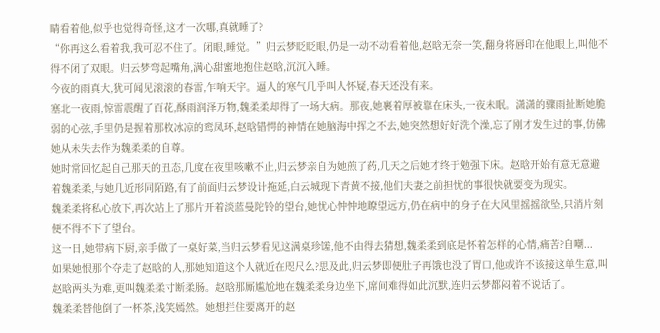睛看着他,似乎也觉得奇怪,这才一次哪,真就睡了?
“你再这么看着我,我可忍不住了。闭眼,睡觉。”归云梦眨眨眼,仍是一动不动看着他,赵晗无奈一笑,翻身将唇印在他眼上,叫他不得不闭了双眼。归云梦弯起嘴角,满心甜蜜地抱住赵晗,沉沉入睡。
今夜的雨真大,犹可闻见滚滚的春雷,乍响天宇。逼人的寒气几乎叫人怀疑,春天还没有来。
塞北一夜雨,惊雷震醒了百花,酥雨润泽万物,魏柔柔却得了一场大病。那夜,她裹着厚被靠在床头,一夜未眠。潇潇的骤雨扯断她脆弱的心弦,手里仍是握着那枚冰凉的鸾凤环,赵晗错愕的神情在她脑海中挥之不去,她突然想好好洗个澡,忘了刚才发生过的事,仿佛她从未失去作为魏柔柔的自尊。
她时常回忆起自己那天的丑态,几度在夜里咳嗽不止,归云梦亲自为她煎了药,几天之后她才终于勉强下床。赵晗开始有意无意避着魏柔柔,与她几近形同陌路,有了前面归云梦设计拖延,白云城现下青黄不接,他们夫妻之前担忧的事很快就要变为现实。
魏柔柔将私心放下,再次站上了那片开着淡蓝曼陀铃的望台,她忧心忡忡地瞭望远方,仍在病中的身子在大风里摇摇欲坠,只消片刻便不得不下了望台。
这一日,她带病下厨,亲手做了一桌好菜,当归云梦看见这满桌珍馐,他不由得去猜想,魏柔柔到底是怀着怎样的心情,痛苦?自嘲...
如果她恨那个夺走了赵晗的人,那她知道这个人就近在咫尺么?思及此,归云梦即便肚子再饿也没了胃口,他或许不该接这单生意,叫赵晗两头为难,更叫魏柔柔寸断柔肠。赵晗那厮尴尬地在魏柔柔身边坐下,席间难得如此沉默,连归云梦都闷着不说话了。
魏柔柔替他倒了一杯茶,浅笑嫣然。她想拦住要离开的赵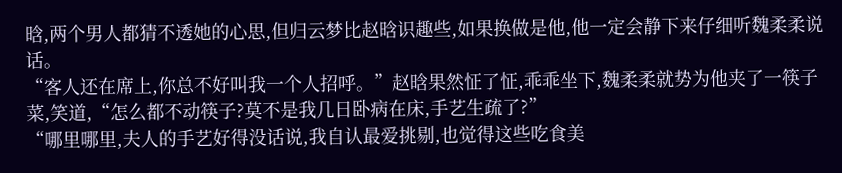晗,两个男人都猜不透她的心思,但归云梦比赵晗识趣些,如果换做是他,他一定会静下来仔细听魏柔柔说话。
“客人还在席上,你总不好叫我一个人招呼。”赵晗果然怔了怔,乖乖坐下,魏柔柔就势为他夹了一筷子菜,笑道,“怎么都不动筷子?莫不是我几日卧病在床,手艺生疏了?”
“哪里哪里,夫人的手艺好得没话说,我自认最爱挑剔,也觉得这些吃食美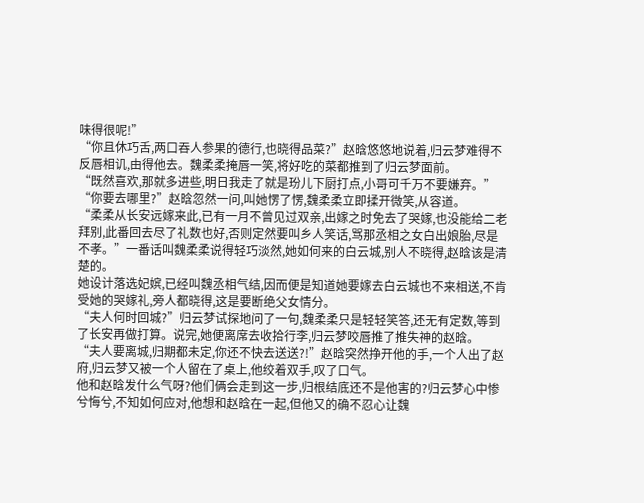味得很呢!”
“你且休巧舌,两口吞人参果的德行,也晓得品菜?”赵晗悠悠地说着,归云梦难得不反唇相讥,由得他去。魏柔柔掩唇一笑,将好吃的菜都推到了归云梦面前。
“既然喜欢,那就多进些,明日我走了就是玢儿下厨打点,小哥可千万不要嫌弃。”
“你要去哪里?”赵晗忽然一问,叫她愣了愣,魏柔柔立即揉开微笑,从容道。
“柔柔从长安远嫁来此,已有一月不曾见过双亲,出嫁之时免去了哭嫁,也没能给二老拜别,此番回去尽了礼数也好,否则定然要叫乡人笑话,骂那丞相之女白出娘胎,尽是不孝。”一番话叫魏柔柔说得轻巧淡然,她如何来的白云城,别人不晓得,赵晗该是清楚的。
她设计落选妃嫔,已经叫魏丞相气结,因而便是知道她要嫁去白云城也不来相送,不肯受她的哭嫁礼,旁人都晓得,这是要断绝父女情分。
“夫人何时回城?”归云梦试探地问了一句,魏柔柔只是轻轻笑答,还无有定数,等到了长安再做打算。说完,她便离席去收拾行李,归云梦咬唇推了推失神的赵晗。
“夫人要离城,归期都未定,你还不快去送送?!”赵晗突然挣开他的手,一个人出了赵府,归云梦又被一个人留在了桌上,他绞着双手,叹了口气。
他和赵晗发什么气呀?他们俩会走到这一步,归根结底还不是他害的?归云梦心中惨兮悔兮,不知如何应对,他想和赵晗在一起,但他又的确不忍心让魏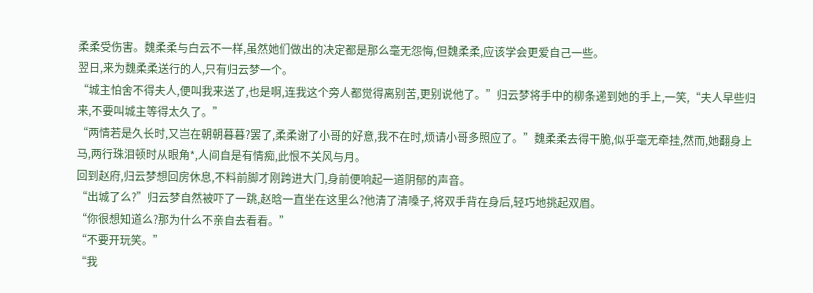柔柔受伤害。魏柔柔与白云不一样,虽然她们做出的决定都是那么毫无怨悔,但魏柔柔,应该学会更爱自己一些。
翌日,来为魏柔柔送行的人,只有归云梦一个。
“城主怕舍不得夫人,便叫我来送了,也是啊,连我这个旁人都觉得离别苦,更别说他了。”归云梦将手中的柳条递到她的手上,一笑,“夫人早些归来,不要叫城主等得太久了。”
“两情若是久长时,又岂在朝朝暮暮?罢了,柔柔谢了小哥的好意,我不在时,烦请小哥多照应了。”魏柔柔去得干脆,似乎毫无牵挂,然而,她翻身上马,两行珠泪顿时从眼角*,人间自是有情痴,此恨不关风与月。
回到赵府,归云梦想回房休息,不料前脚才刚跨进大门,身前便响起一道阴郁的声音。
“出城了么?”归云梦自然被吓了一跳,赵晗一直坐在这里么?他清了清嗓子,将双手背在身后,轻巧地挑起双眉。
“你很想知道么?那为什么不亲自去看看。”
“不要开玩笑。”
“我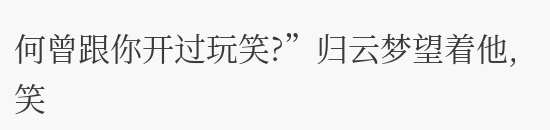何曾跟你开过玩笑?”归云梦望着他,笑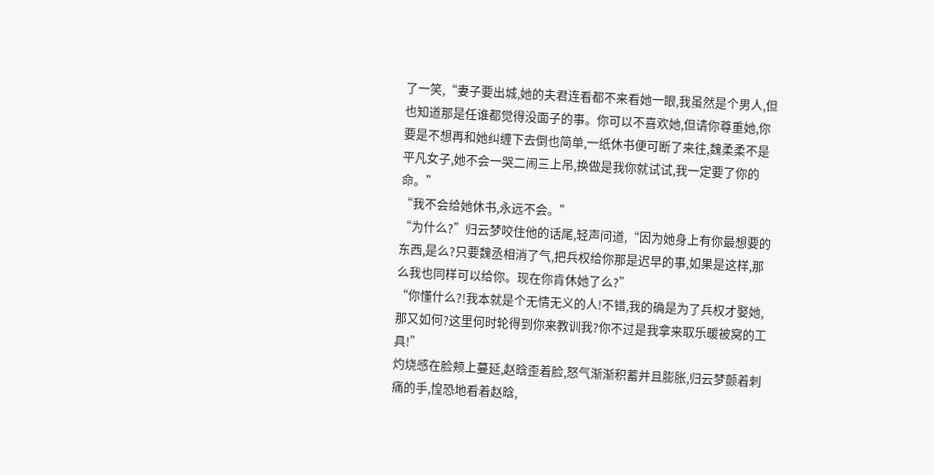了一笑,“妻子要出城,她的夫君连看都不来看她一眼,我虽然是个男人,但也知道那是任谁都觉得没面子的事。你可以不喜欢她,但请你尊重她,你要是不想再和她纠缠下去倒也简单,一纸休书便可断了来往,魏柔柔不是平凡女子,她不会一哭二闹三上吊,换做是我你就试试,我一定要了你的命。”
“我不会给她休书,永远不会。”
“为什么?”归云梦咬住他的话尾,轻声问道,“因为她身上有你最想要的东西,是么?只要魏丞相消了气,把兵权给你那是迟早的事,如果是这样,那么我也同样可以给你。现在你肯休她了么?”
“你懂什么?!我本就是个无情无义的人!不错,我的确是为了兵权才娶她,那又如何?这里何时轮得到你来教训我?你不过是我拿来取乐暖被窝的工具!”
灼烧感在脸颊上蔓延,赵晗歪着脸,怒气渐渐积蓄并且膨胀,归云梦颤着刺痛的手,惶恐地看着赵晗,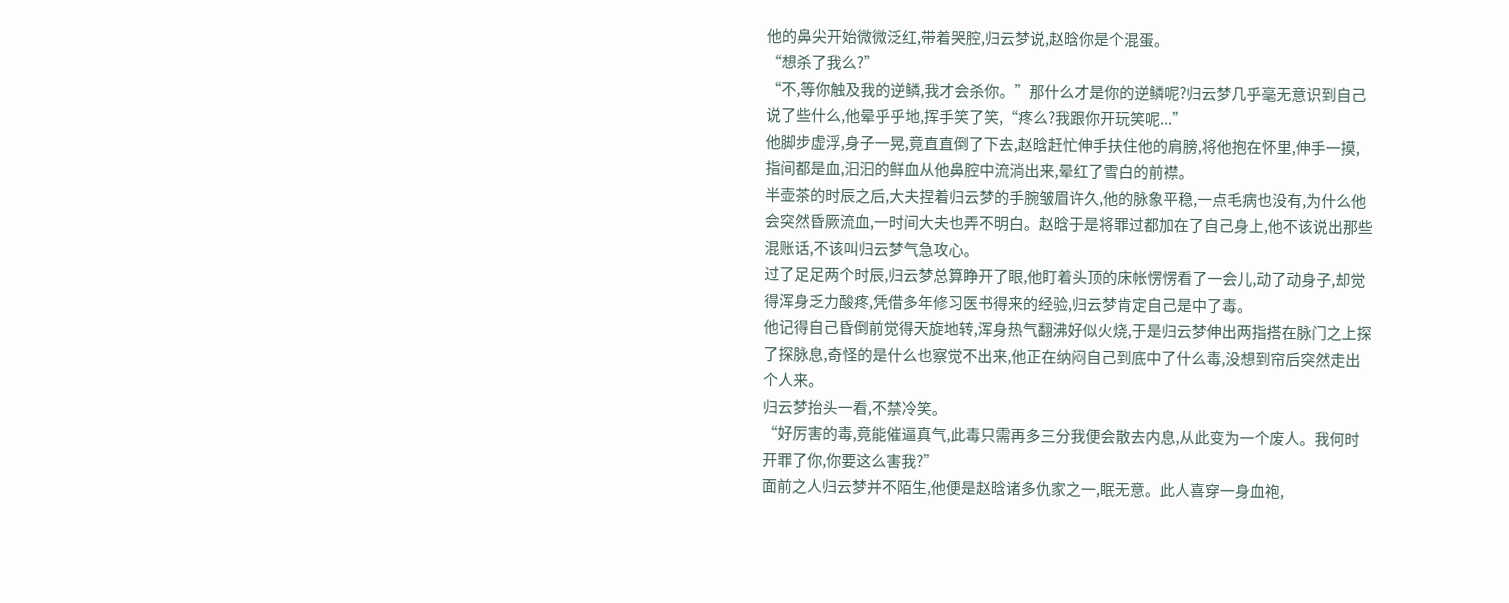他的鼻尖开始微微泛红,带着哭腔,归云梦说,赵晗你是个混蛋。
“想杀了我么?”
“不,等你触及我的逆鳞,我才会杀你。”那什么才是你的逆鳞呢?归云梦几乎毫无意识到自己说了些什么,他晕乎乎地,挥手笑了笑,“疼么?我跟你开玩笑呢...”
他脚步虚浮,身子一晃,竟直直倒了下去,赵晗赶忙伸手扶住他的肩膀,将他抱在怀里,伸手一摸,指间都是血,汩汩的鲜血从他鼻腔中流淌出来,晕红了雪白的前襟。
半壶茶的时辰之后,大夫捏着归云梦的手腕皱眉许久,他的脉象平稳,一点毛病也没有,为什么他会突然昏厥流血,一时间大夫也弄不明白。赵晗于是将罪过都加在了自己身上,他不该说出那些混账话,不该叫归云梦气急攻心。
过了足足两个时辰,归云梦总算睁开了眼,他盯着头顶的床帐愣愣看了一会儿,动了动身子,却觉得浑身乏力酸疼,凭借多年修习医书得来的经验,归云梦肯定自己是中了毒。
他记得自己昏倒前觉得天旋地转,浑身热气翻沸好似火烧,于是归云梦伸出两指搭在脉门之上探了探脉息,奇怪的是什么也察觉不出来,他正在纳闷自己到底中了什么毒,没想到帘后突然走出个人来。
归云梦抬头一看,不禁冷笑。
“好厉害的毒,竟能催逼真气,此毒只需再多三分我便会散去内息,从此变为一个废人。我何时开罪了你,你要这么害我?”
面前之人归云梦并不陌生,他便是赵晗诸多仇家之一,眠无意。此人喜穿一身血袍,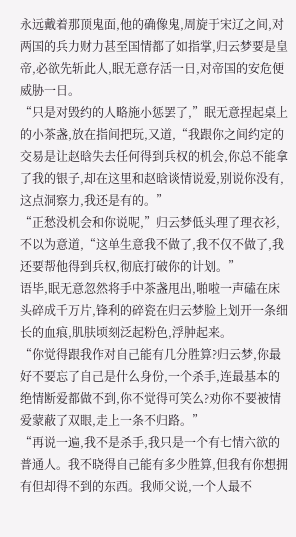永远戴着那顶鬼面,他的确像鬼,周旋于宋辽之间,对两国的兵力财力甚至国情都了如指掌,归云梦要是皇帝,必欲先斩此人,眠无意存活一日,对帝国的安危便威胁一日。
“只是对毁约的人略施小惩罢了,”眠无意捏起桌上的小茶盏,放在指间把玩,又道,“我跟你之间约定的交易是让赵晗失去任何得到兵权的机会,你总不能拿了我的银子,却在这里和赵晗谈情说爱,别说你没有,这点洞察力,我还是有的。”
“正愁没机会和你说呢,”归云梦低头理了理衣衫,不以为意道,“这单生意我不做了,我不仅不做了,我还要帮他得到兵权,彻底打破你的计划。”
语毕,眠无意忽然将手中茶盏甩出,啪啦一声磕在床头碎成千万片,锋利的碎瓷在归云梦脸上划开一条细长的血痕,肌肤顷刻泛起粉色,浮肿起来。
“你觉得跟我作对自己能有几分胜算?归云梦,你最好不要忘了自己是什么身份,一个杀手,连最基本的绝情断爱都做不到,你不觉得可笑么?劝你不要被情爱蒙蔽了双眼,走上一条不归路。”
“再说一遍,我不是杀手,我只是一个有七情六欲的普通人。我不晓得自己能有多少胜算,但我有你想拥有但却得不到的东西。我师父说,一个人最不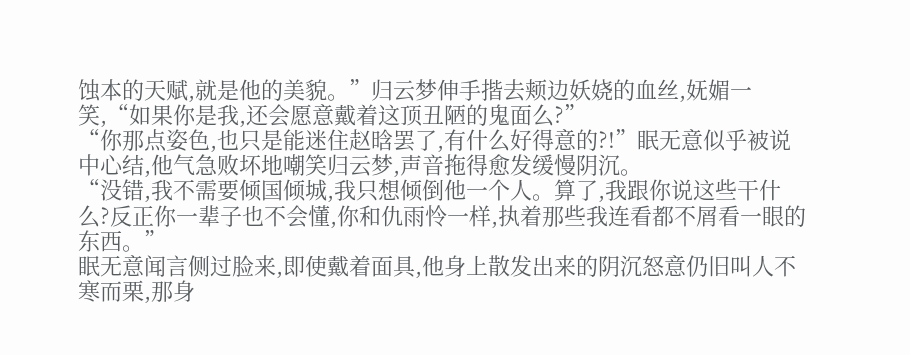蚀本的天赋,就是他的美貌。”归云梦伸手揩去颊边妖娆的血丝,妩媚一笑,“如果你是我,还会愿意戴着这顶丑陋的鬼面么?”
“你那点姿色,也只是能迷住赵晗罢了,有什么好得意的?!”眠无意似乎被说中心结,他气急败坏地嘲笑归云梦,声音拖得愈发缓慢阴沉。
“没错,我不需要倾国倾城,我只想倾倒他一个人。算了,我跟你说这些干什么?反正你一辈子也不会懂,你和仇雨怜一样,执着那些我连看都不屑看一眼的东西。”
眠无意闻言侧过脸来,即使戴着面具,他身上散发出来的阴沉怒意仍旧叫人不寒而栗,那身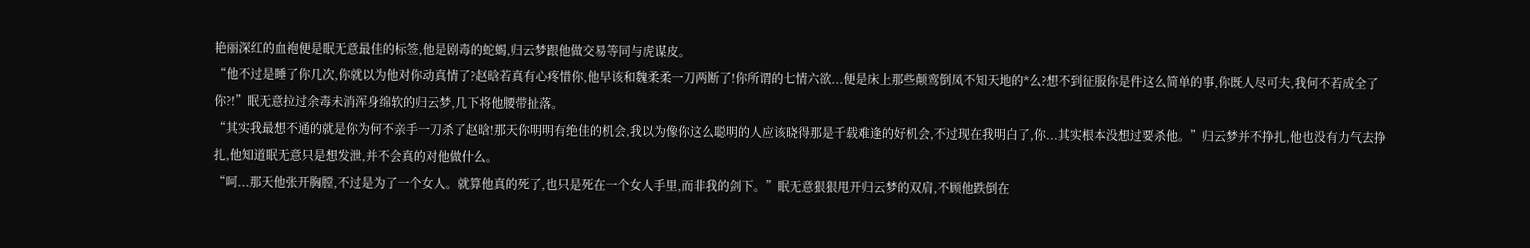艳丽深红的血袍便是眠无意最佳的标签,他是剧毒的蛇蝎,归云梦跟他做交易等同与虎谋皮。
“他不过是睡了你几次,你就以为他对你动真情了?赵晗若真有心疼惜你,他早该和魏柔柔一刀两断了!你所谓的七情六欲...便是床上那些颠鸾倒凤不知天地的*么?想不到征服你是件这么简单的事,你既人尽可夫,我何不若成全了你?!”眠无意拉过余毒未消浑身绵软的归云梦,几下将他腰带扯落。
“其实我最想不通的就是你为何不亲手一刀杀了赵晗!那天你明明有绝佳的机会,我以为像你这么聪明的人应该晓得那是千载难逢的好机会,不过现在我明白了,你...其实根本没想过要杀他。”归云梦并不挣扎,他也没有力气去挣扎,他知道眠无意只是想发泄,并不会真的对他做什么。
“呵...那天他张开胸膛,不过是为了一个女人。就算他真的死了,也只是死在一个女人手里,而非我的剑下。”眠无意狠狠甩开归云梦的双肩,不顾他跌倒在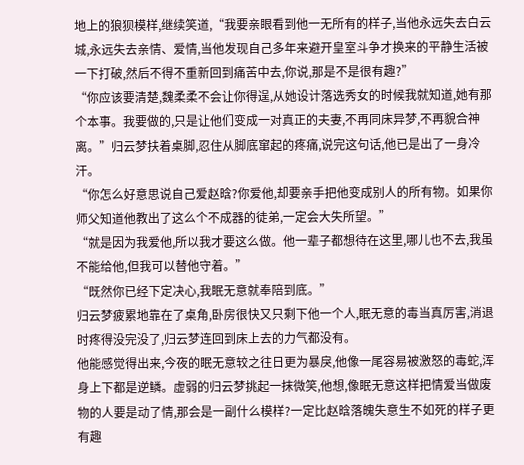地上的狼狈模样,继续笑道,“我要亲眼看到他一无所有的样子,当他永远失去白云城,永远失去亲情、爱情,当他发现自己多年来避开皇室斗争才换来的平静生活被一下打破,然后不得不重新回到痛苦中去,你说,那是不是很有趣?”
“你应该要清楚,魏柔柔不会让你得逞,从她设计落选秀女的时候我就知道,她有那个本事。我要做的,只是让他们变成一对真正的夫妻,不再同床异梦,不再貌合神离。”归云梦扶着桌脚,忍住从脚底窜起的疼痛,说完这句话,他已是出了一身冷汗。
“你怎么好意思说自己爱赵晗?你爱他,却要亲手把他变成别人的所有物。如果你师父知道他教出了这么个不成器的徒弟,一定会大失所望。”
“就是因为我爱他,所以我才要这么做。他一辈子都想待在这里,哪儿也不去,我虽不能给他,但我可以替他守着。”
“既然你已经下定决心,我眠无意就奉陪到底。”
归云梦疲累地靠在了桌角,卧房很快又只剩下他一个人,眠无意的毒当真厉害,消退时疼得没完没了,归云梦连回到床上去的力气都没有。
他能感觉得出来,今夜的眠无意较之往日更为暴戾,他像一尾容易被激怒的毒蛇,浑身上下都是逆鳞。虚弱的归云梦挑起一抹微笑,他想,像眠无意这样把情爱当做废物的人要是动了情,那会是一副什么模样?一定比赵晗落魄失意生不如死的样子更有趣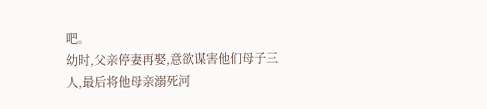吧。
幼时,父亲停妻再娶,意欲谋害他们母子三人,最后将他母亲溺死河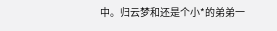中。归云梦和还是个小*的弟弟一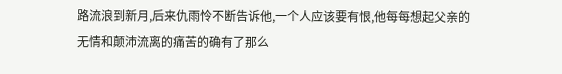路流浪到新月,后来仇雨怜不断告诉他,一个人应该要有恨,他每每想起父亲的无情和颠沛流离的痛苦的确有了那么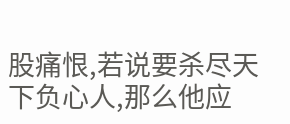股痛恨,若说要杀尽天下负心人,那么他应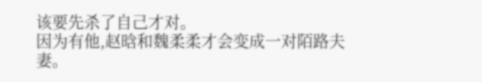该要先杀了自己才对。
因为有他,赵晗和魏柔柔才会变成一对陌路夫妻。